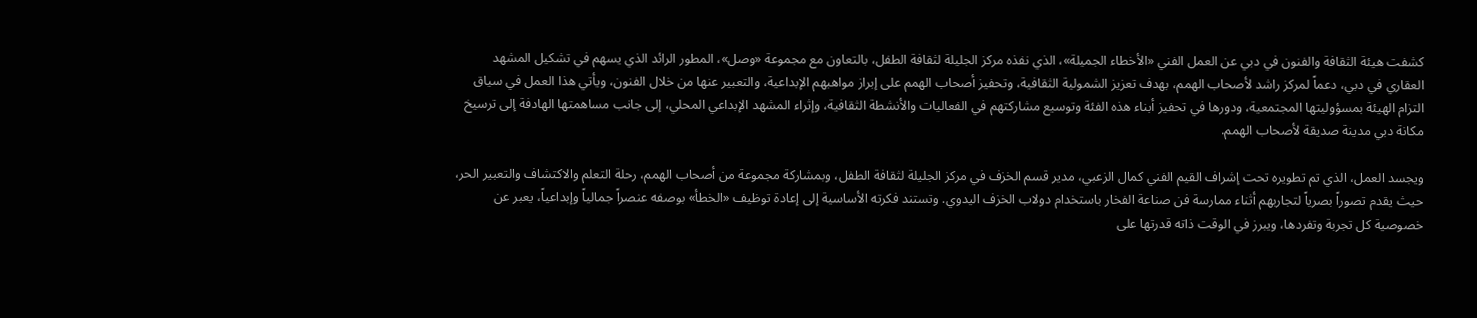كشفت هيئة الثقافة والفنون في دبي عن العمل الفني «الأخطاء الجميلة»، الذي نفذه مركز الجليلة لثقافة الطفل، بالتعاون مع مجموعة «وصل»، المطور الرائد الذي يسهم في تشكيل المشهد العقاري في دبي، دعماً لمركز راشد لأصحاب الهمم، بهدف تعزيز الشمولية الثقافية، وتحفيز أصحاب الهمم على إبراز مواهبهم الإبداعية، والتعبير عنها من خلال الفنون، ويأتي هذا العمل في سياق التزام الهيئة بمسؤوليتها المجتمعية، ودورها في تحفيز أبناء هذه الفئة وتوسيع مشاركتهم في الفعاليات والأنشطة الثقافية، وإثراء المشهد الإبداعي المحلي، إلى جانب مساهمتها الهادفة إلى ترسيخ مكانة دبي مدينة صديقة لأصحاب الهمم.

ويجسد العمل، الذي تم تطويره تحت إشراف القيم الفني كمال الزعبي، مدير قسم الخزف في مركز الجليلة لثقافة الطفل، وبمشاركة مجموعة من أصحاب الهمم، رحلة التعلم والاكتشاف والتعبير الحر، حيث يقدم تصوراً بصرياً لتجاربهم أثناء ممارسة فن صناعة الفخار باستخدام دولاب الخزف اليدوي. وتستند فكرته الأساسية إلى إعادة توظيف «الخطأ» بوصفه عنصراً جمالياً وإبداعياً، يعبر عن خصوصية كل تجربة وتفردها، ويبرز في الوقت ذاته قدرتها على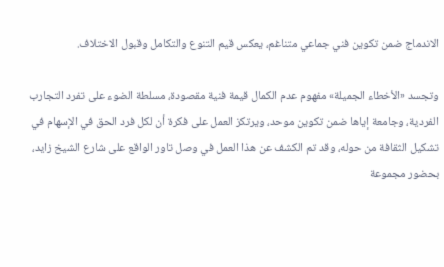الاندماج ضمن تكوين فني جماعي متناغم، يعكس قيم التنوع والتكامل وقبول الاختلاف.

وتجسد «الأخطاء الجميلة» مفهوم عدم الكمال قيمة فنية مقصودة، مسلطة الضوء على تفرد التجارب الفردية، وجامعة إياها ضمن تكوين موحد، ويرتكز العمل على فكرة أن لكل فرد الحق في الإسهام في تشكيل الثقافة من حوله، وقد تم الكشف عن هذا العمل في وصل تاور الواقع على شارع الشيخ زايد، بحضور مجموعة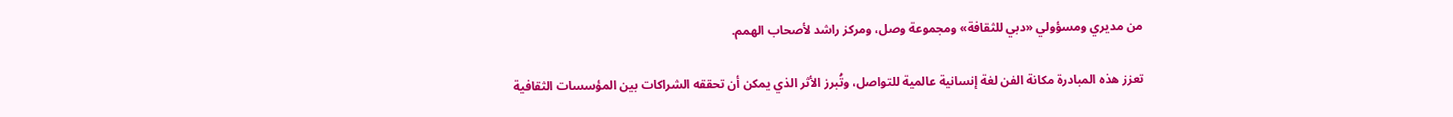من مديري ومسؤولي «دبي للثقافة» ومجموعة وصل، ومركز راشد لأصحاب الهمم.

تعزز هذه المبادرة مكانة الفن لغة إنسانية عالمية للتواصل، وتُبرز الأثر الذي يمكن أن تحققه الشراكات بين المؤسسات الثقافية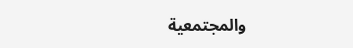والمجتمعية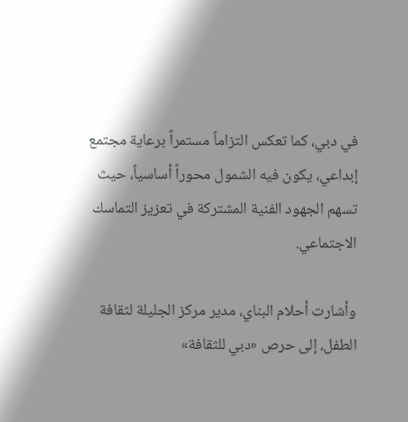في دبي، كما تعكس التزاماً مستمراً برعاية مجتمع إبداعي، يكون فيه الشمول محوراً أساسياً، حيث تسهم الجهود الفنية المشتركة في تعزيز التماسك الاجتماعي.

وأشارت أحلام البناي، مدير مركز الجليلة لثقافة الطفل، إلى حرص «دبي للثقافة»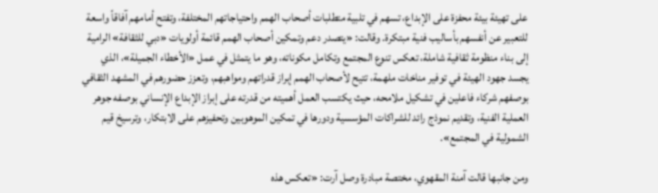على تهيئة بيئة محفزة على الإبداع، تسهم في تلبية متطلبات أصحاب الهمم واحتياجاتهم المختلفة، وتفتح أمامهم آفاقاً واسعة للتعبير عن أنفسهم بأساليب فنية مبتكرة. وقالت: «يتصدر دعم وتمكين أصحاب الهمم قائمة أولويات «دبي للثقافة» الرامية إلى بناء منظومة ثقافية شاملة، تعكس تنوع المجتمع وتكامل مكوناته، وهو ما يتمثل في عمل «الأخطاء الجميلة»، الذي يجسد جهود الهيئة في توفير مناخات ملهمة، تتيح لأصحاب الهمم إبراز قدراتهم ومواهبهم، وتعزز حضورهم في المشهد الثقافي بوصفهم شركاء فاعلين في تشكيل ملامحه، حيث يكتسب العمل أهميته من قدرته على إبراز الإبداع الإنساني بوصفه جوهر العملية الفنية، وتقديم نموذج رائد للشراكات المؤسسية ودورها في تمكين الموهوبين وتحفيزهم على الابتكار، وترسيخ قيم الشمولية في المجتمع».

ومن جانبها قالت آمنة المقهوي، مختصة مبادرة وصل آرت: «تعكس هذه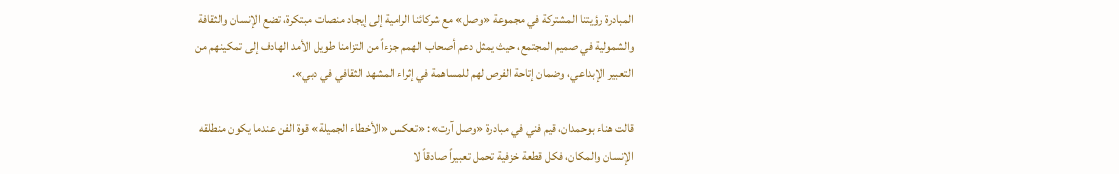المبادرة رؤيتنا المشتركة في مجموعة «وصل» مع شركائنا الرامية إلى إيجاد منصات مبتكرة، تضع الإنسان والثقافة والشمولية في صميم المجتمع، حيث يمثل دعم أصحاب الهمم جزءاً من التزامنا طويل الأمد الهادف إلى تمكينهم من التعبير الإبداعي، وضمان إتاحة الفرص لهم للمساهمة في إثراء المشهد الثقافي في دبي».

قالت هناء بوحمدان، قيم فني في مبادرة «وصل آرت»: «تعكس «الأخطاء الجميلة» قوة الفن عندما يكون منطلقه الإنسان والمكان، فكل قطعة خزفية تحمل تعبيراً صادقاً لا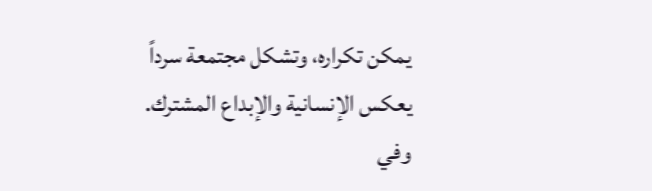يمكن تكراره، وتشكل مجتمعة سرداً يعكس الإنسانية والإبداع المشترك. وفي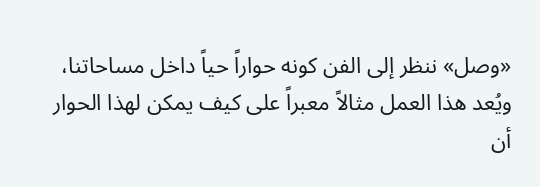«وصل» ننظر إلى الفن كونه حواراً حياً داخل مساحاتنا، ويُعد هذا العمل مثالاً معبراً على كيف يمكن لهذا الحوار أن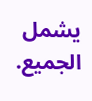يشمل الجميع.